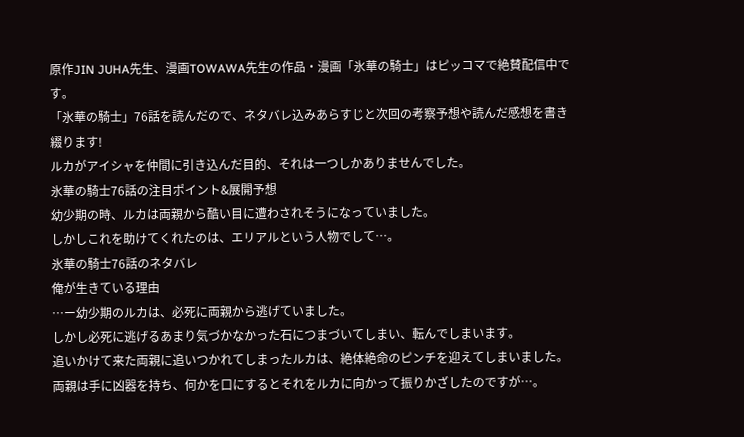原作JIN JUHA先生、漫画TOWAWA先生の作品・漫画「氷華の騎士」はピッコマで絶賛配信中です。
「氷華の騎士」76話を読んだので、ネタバレ込みあらすじと次回の考察予想や読んだ感想を書き綴ります!
ルカがアイシャを仲間に引き込んだ目的、それは一つしかありませんでした。
氷華の騎士76話の注目ポイント&展開予想
幼少期の時、ルカは両親から酷い目に遭わされそうになっていました。
しかしこれを助けてくれたのは、エリアルという人物でして…。
氷華の騎士76話のネタバレ
俺が生きている理由
…ー幼少期のルカは、必死に両親から逃げていました。
しかし必死に逃げるあまり気づかなかった石につまづいてしまい、転んでしまいます。
追いかけて来た両親に追いつかれてしまったルカは、絶体絶命のピンチを迎えてしまいました。
両親は手に凶器を持ち、何かを口にするとそれをルカに向かって振りかざしたのですが…。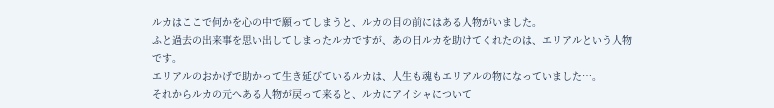ルカはここで何かを心の中で願ってしまうと、ルカの目の前にはある人物がいました。
ふと過去の出来事を思い出してしまったルカですが、あの日ルカを助けてくれたのは、エリアルという人物です。
エリアルのおかげで助かって生き延びているルカは、人生も魂もエリアルの物になっていました…。
それからルカの元へある人物が戻って来ると、ルカにアイシャについて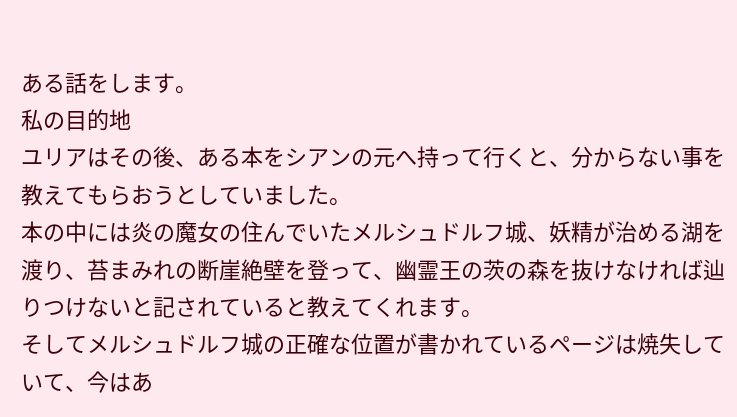ある話をします。
私の目的地
ユリアはその後、ある本をシアンの元へ持って行くと、分からない事を教えてもらおうとしていました。
本の中には炎の魔女の住んでいたメルシュドルフ城、妖精が治める湖を渡り、苔まみれの断崖絶壁を登って、幽霊王の茨の森を抜けなければ辿りつけないと記されていると教えてくれます。
そしてメルシュドルフ城の正確な位置が書かれているページは焼失していて、今はあ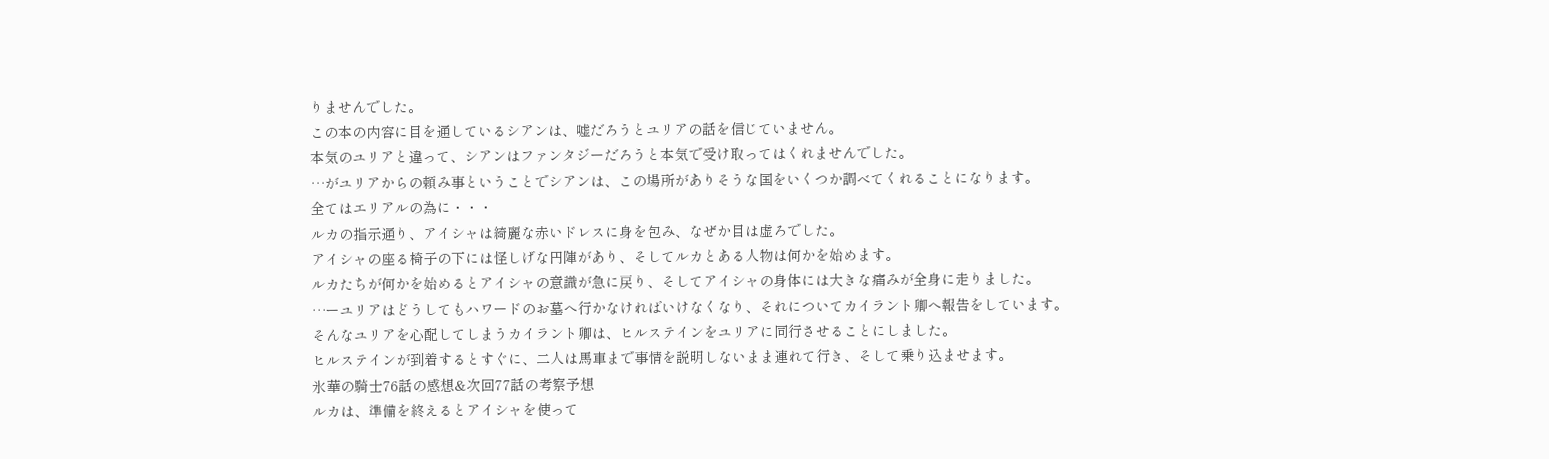りませんでした。
この本の内容に目を通しているシアンは、嘘だろうとユリアの話を信じていません。
本気のユリアと違って、シアンはファンタジーだろうと本気で受け取ってはくれませんでした。
…がユリアからの頼み事ということでシアンは、この場所がありそうな国をいくつか調べてくれることになります。
全てはエリアルの為に・・・
ルカの指示通り、アイシャは綺麗な赤いドレスに身を包み、なぜか目は虚ろでした。
アイシャの座る椅子の下には怪しげな円陣があり、そしてルカとある人物は何かを始めます。
ルカたちが何かを始めるとアイシャの意識が急に戻り、そしてアイシャの身体には大きな痛みが全身に走りました。
…ーユリアはどうしてもハワードのお墓へ行かなければいけなくなり、それについてカイラント卿へ報告をしています。
そんなユリアを心配してしまうカイラント卿は、ヒルステインをユリアに同行させることにしました。
ヒルステインが到着するとすぐに、二人は馬車まで事情を説明しないまま連れて行き、そして乗り込ませます。
氷華の騎士76話の感想&次回77話の考察予想
ルカは、準備を終えるとアイシャを使って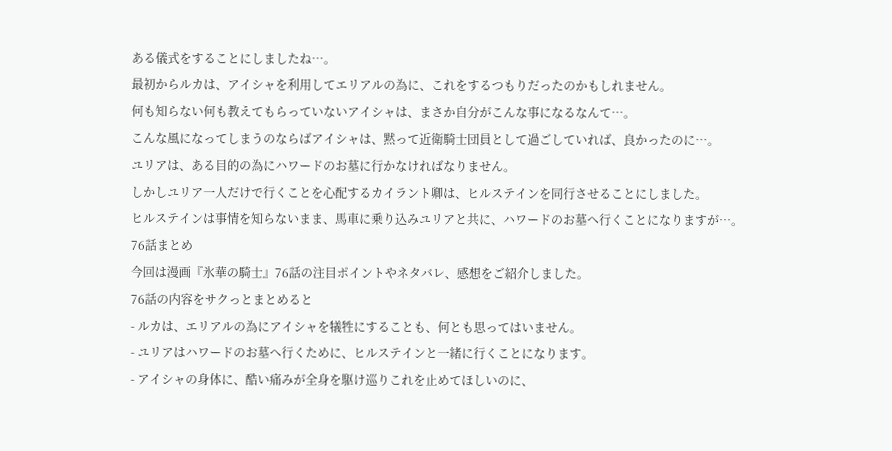ある儀式をすることにしましたね…。
最初からルカは、アイシャを利用してエリアルの為に、これをするつもりだったのかもしれません。
何も知らない何も教えてもらっていないアイシャは、まさか自分がこんな事になるなんて…。
こんな風になってしまうのならばアイシャは、黙って近衛騎士団員として過ごしていれば、良かったのに…。
ユリアは、ある目的の為にハワードのお墓に行かなければなりません。
しかしユリア一人だけで行くことを心配するカイラント卿は、ヒルステインを同行させることにしました。
ヒルステインは事情を知らないまま、馬車に乗り込みユリアと共に、ハワードのお墓へ行くことになりますが…。
76話まとめ
今回は漫画『氷華の騎士』76話の注目ポイントやネタバレ、感想をご紹介しました。
76話の内容をサクっとまとめると
- ルカは、エリアルの為にアイシャを犠牲にすることも、何とも思ってはいません。
- ユリアはハワードのお墓へ行くために、ヒルステインと一緒に行くことになります。
- アイシャの身体に、酷い痛みが全身を駆け巡りこれを止めてほしいのに、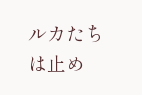ルカたちは止め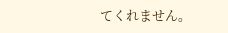てくれません。